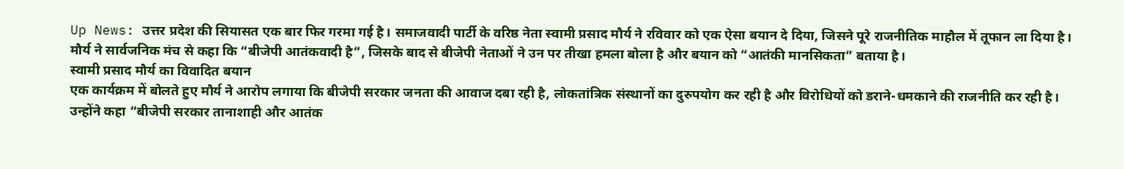Up News: उत्तर प्रदेश की सियासत एक बार फिर गरमा गई है। समाजवादी पार्टी के वरिष्ठ नेता स्वामी प्रसाद मौर्य ने रविवार को एक ऐसा बयान दे दिया, जिसने पूरे राजनीतिक माहौल में तूफान ला दिया है। मौर्य ने सार्वजनिक मंच से कहा कि “बीजेपी आतंकवादी है”, जिसके बाद से बीजेपी नेताओं ने उन पर तीखा हमला बोला है और बयान को “आतंकी मानसिकता” बताया है।
स्वामी प्रसाद मौर्य का विवादित बयान
एक कार्यक्रम में बोलते हुए मौर्य ने आरोप लगाया कि बीजेपी सरकार जनता की आवाज दबा रही है, लोकतांत्रिक संस्थानों का दुरुपयोग कर रही है और विरोधियों को डराने-धमकाने की राजनीति कर रही है। उन्होंने कहा “बीजेपी सरकार तानाशाही और आतंक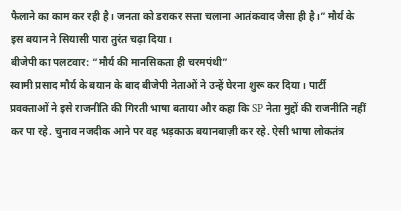फैलाने का काम कर रही है। जनता को डराकर सत्ता चलाना आतंकवाद जैसा ही है।” मौर्य के इस बयान ने सियासी पारा तुरंत चढ़ा दिया।
बीजेपी का पलटवार: “मौर्य की मानसिकता ही चरमपंथी”
स्वामी प्रसाद मौर्य के बयान के बाद बीजेपी नेताओं ने उन्हें घेरना शुरू कर दिया। पार्टी प्रवक्ताओं ने इसे राजनीति की गिरती भाषा बताया और कहा कि SP नेता मुद्दों की राजनीति नहीं कर पा रहे. चुनाव नजदीक आने पर वह भड़काऊ बयानबाज़ी कर रहे. ऐसी भाषा लोकतंत्र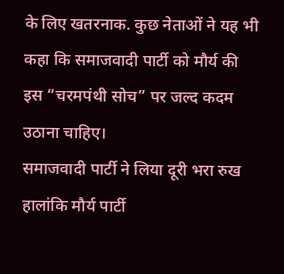के लिए खतरनाक. कुछ नेताओं ने यह भी कहा कि समाजवादी पार्टी को मौर्य की इस “चरमपंथी सोच” पर जल्द कदम उठाना चाहिए।
समाजवादी पार्टी ने लिया दूरी भरा रुख
हालांकि मौर्य पार्टी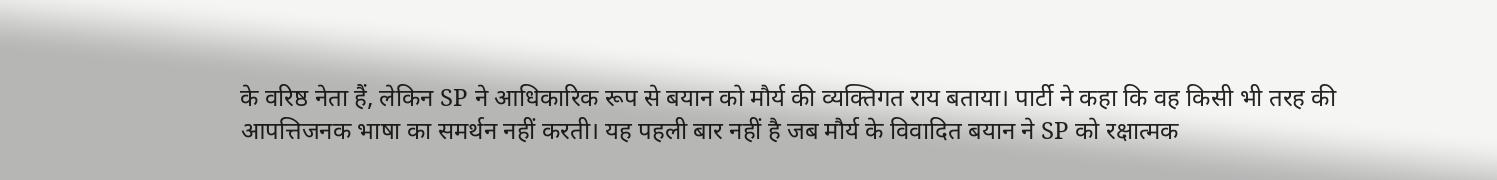के वरिष्ठ नेता हैं, लेकिन SP ने आधिकारिक रूप से बयान को मौर्य की व्यक्तिगत राय बताया। पार्टी ने कहा कि वह किसी भी तरह की आपत्तिजनक भाषा का समर्थन नहीं करती। यह पहली बार नहीं है जब मौर्य के विवादित बयान ने SP को रक्षात्मक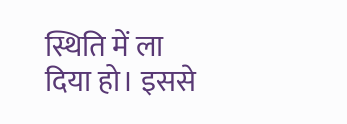स्थिति में ला दिया हो। इससे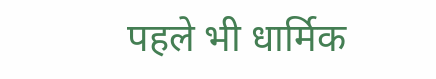पहले भी धार्मिक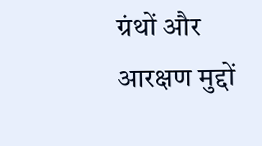ग्रंथों और आरक्षण मुद्दों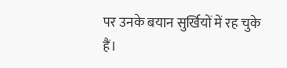पर उनके बयान सुर्खियों में रह चुके हैं।